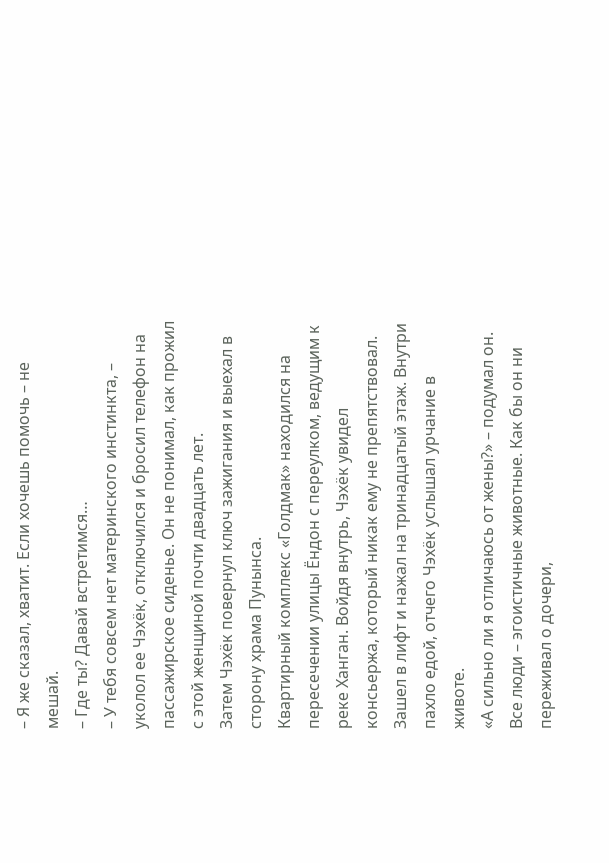– Я же сказал, хватит. Если хочешь помочь – не мешай.
– Где ты? Давай встретимся…
– У тебя совсем нет материнского инстинкта, – уколол ее Чэхёк, отключился и бросил телефон на пассажирское сиденье. Он не понимал, как прожил с этой женщиной почти двадцать лет.
Затем Чэхёк повернул ключ зажигания и выехал в сторону храма Пунынса.
Квартирный комплекс «Голдмак» находился на пересечении улицы Ёндон с переулком, ведущим к реке Ханган. Войдя внутрь, Чэхёк увидел консьержа, который никак ему не препятствовал. Зашел в лифт и нажал на тринадцатый этаж. Внутри пахло едой, отчего Чэхёк услышал урчание в животе.
«А сильно ли я отличаюсь от жены?» – подумал он.
Все люди – эгоистичные животные. Как бы он ни переживал о дочери,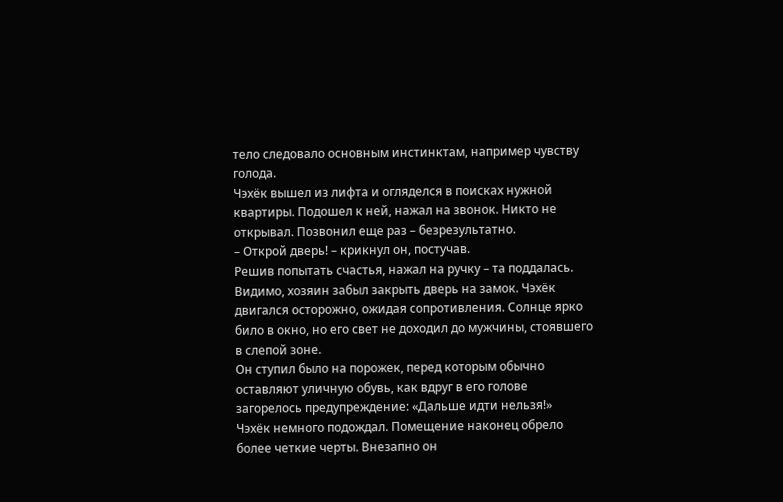тело следовало основным инстинктам, например чувству голода.
Чэхёк вышел из лифта и огляделся в поисках нужной квартиры. Подошел к ней, нажал на звонок. Никто не открывал. Позвонил еще раз – безрезультатно.
– Открой дверь! – крикнул он, постучав.
Решив попытать счастья, нажал на ручку – та поддалась. Видимо, хозяин забыл закрыть дверь на замок. Чэхёк двигался осторожно, ожидая сопротивления. Солнце ярко било в окно, но его свет не доходил до мужчины, стоявшего в слепой зоне.
Он ступил было на порожек, перед которым обычно оставляют уличную обувь, как вдруг в его голове загорелось предупреждение: «Дальше идти нельзя!»
Чэхёк немного подождал. Помещение наконец обрело более четкие черты. Внезапно он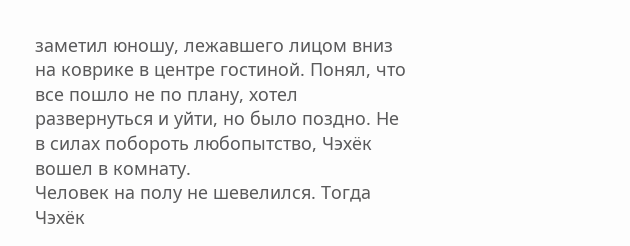заметил юношу, лежавшего лицом вниз на коврике в центре гостиной. Понял, что все пошло не по плану, хотел развернуться и уйти, но было поздно. Не в силах побороть любопытство, Чэхёк вошел в комнату.
Человек на полу не шевелился. Тогда Чэхёк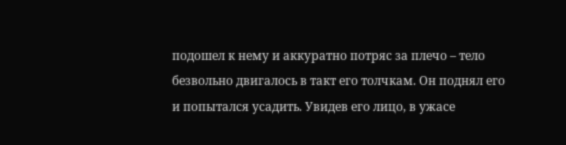подошел к нему и аккуратно потряс за плечо – тело безвольно двигалось в такт его толчкам. Он поднял его и попытался усадить. Увидев его лицо, в ужасе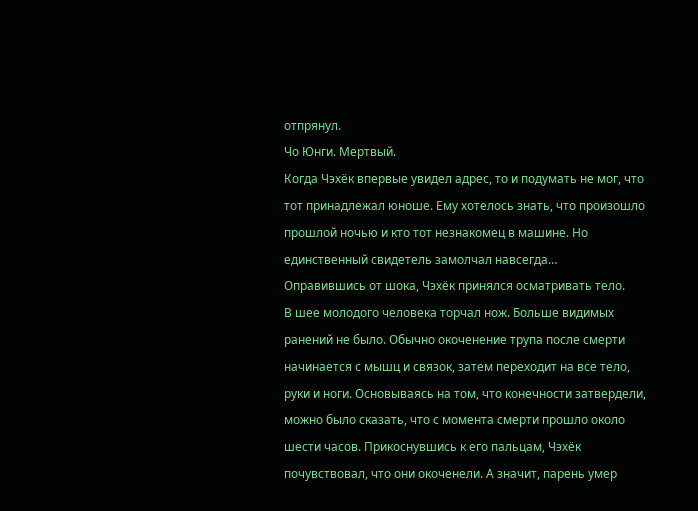отпрянул.
Чо Юнги. Мертвый.
Когда Чэхёк впервые увидел адрес, то и подумать не мог, что тот принадлежал юноше. Ему хотелось знать, что произошло прошлой ночью и кто тот незнакомец в машине. Но единственный свидетель замолчал навсегда…
Оправившись от шока, Чэхёк принялся осматривать тело.
В шее молодого человека торчал нож. Больше видимых ранений не было. Обычно окоченение трупа после смерти начинается с мышц и связок, затем переходит на все тело, руки и ноги. Основываясь на том, что конечности затвердели, можно было сказать, что с момента смерти прошло около шести часов. Прикоснувшись к его пальцам, Чэхёк почувствовал, что они окоченели. А значит, парень умер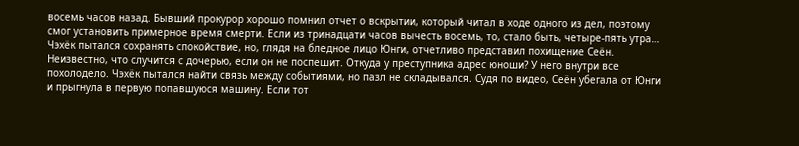восемь часов назад. Бывший прокурор хорошо помнил отчет о вскрытии, который читал в ходе одного из дел, поэтому смог установить примерное время смерти. Если из тринадцати часов вычесть восемь, то, стало быть, четыре-пять утра…
Чэхёк пытался сохранять спокойствие, но, глядя на бледное лицо Юнги, отчетливо представил похищение Сеён.
Неизвестно, что случится с дочерью, если он не поспешит. Откуда у преступника адрес юноши? У него внутри все похолодело. Чэхёк пытался найти связь между событиями, но пазл не складывался. Судя по видео, Сеён убегала от Юнги и прыгнула в первую попавшуюся машину. Если тот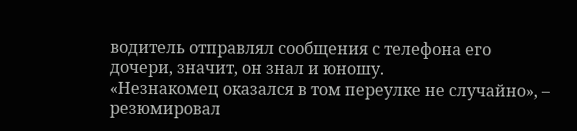водитель отправлял сообщения с телефона его дочери, значит, он знал и юношу.
«Незнакомец оказался в том переулке не случайно», – резюмировал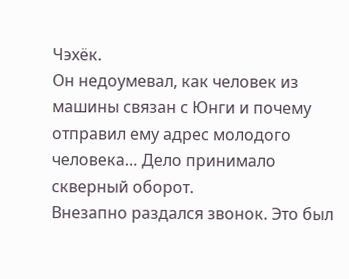Чэхёк.
Он недоумевал, как человек из машины связан с Юнги и почему отправил ему адрес молодого человека… Дело принимало скверный оборот.
Внезапно раздался звонок. Это был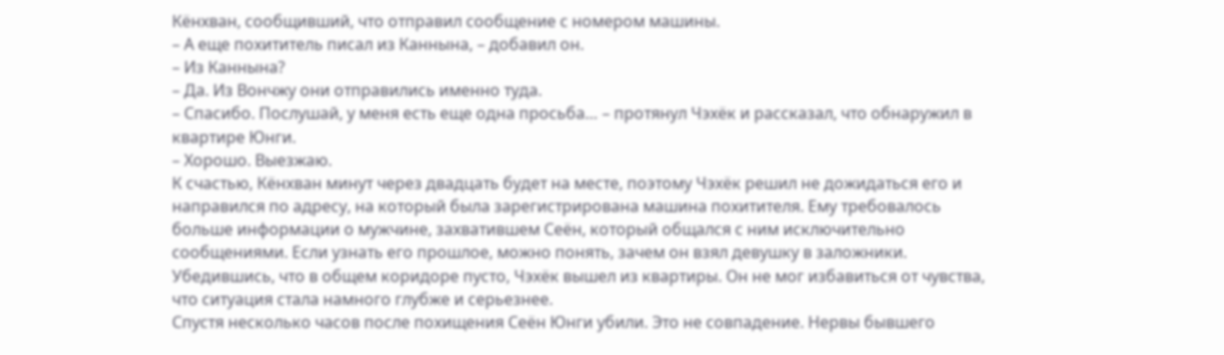Кёнхван, сообщивший, что отправил сообщение с номером машины.
– А еще похититель писал из Каннына, – добавил он.
– Из Каннына?
– Да. Из Вончжу они отправились именно туда.
– Спасибо. Послушай, у меня есть еще одна просьба… – протянул Чэхёк и рассказал, что обнаружил в квартире Юнги.
– Хорошо. Выезжаю.
К счастью, Кёнхван минут через двадцать будет на месте, поэтому Чэхёк решил не дожидаться его и направился по адресу, на который была зарегистрирована машина похитителя. Ему требовалось больше информации о мужчине, захватившем Сеён, который общался с ним исключительно сообщениями. Если узнать его прошлое, можно понять, зачем он взял девушку в заложники.
Убедившись, что в общем коридоре пусто, Чэхёк вышел из квартиры. Он не мог избавиться от чувства, что ситуация стала намного глубже и серьезнее.
Спустя несколько часов после похищения Сеён Юнги убили. Это не совпадение. Нервы бывшего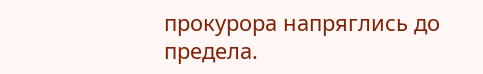прокурора напряглись до предела.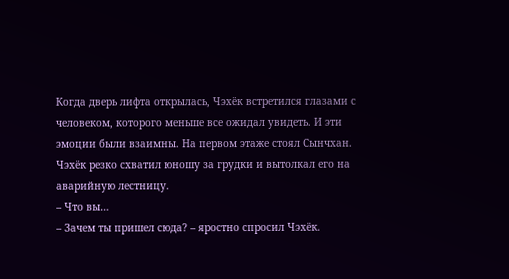Когда дверь лифта открылась, Чэхёк встретился глазами с человеком, которого меньше все ожидал увидеть. И эти эмоции были взаимны. На первом этаже стоял Сынчхан. Чэхёк резко схватил юношу за грудки и вытолкал его на аварийную лестницу.
– Что вы…
– Зачем ты пришел сюда? – яростно спросил Чэхёк.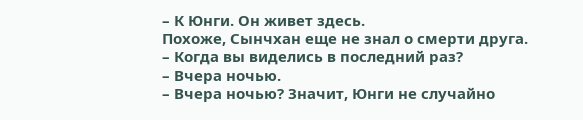– К Юнги. Он живет здесь.
Похоже, Сынчхан еще не знал о смерти друга.
– Когда вы виделись в последний раз?
– Вчера ночью.
– Вчера ночью? Значит, Юнги не случайно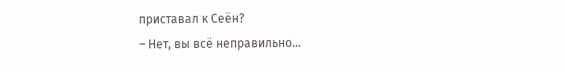приставал к Сеён?
– Нет, вы всё неправильно…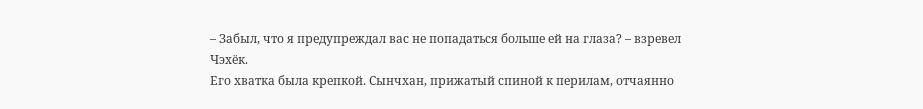– Забыл, что я предупреждал вас не попадаться больше ей на глаза? – взревел Чэхёк.
Его хватка была крепкой. Сынчхан, прижатый спиной к перилам, отчаянно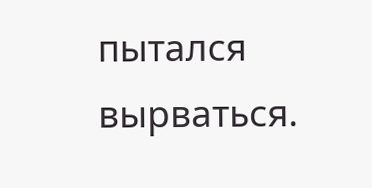пытался вырваться.